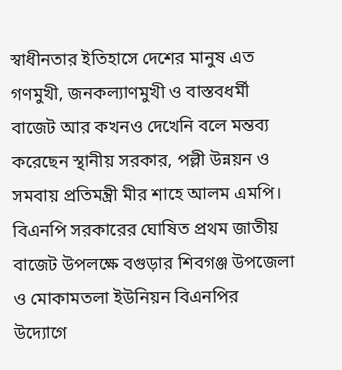স্বাধীনতার ইতিহাসে দেশের মানুষ এত গণমুখী, জনকল্যাণমুখী ও বাস্তবধর্মী বাজেট আর কখনও দেখেনি বলে মন্তব্য করেছেন স্থানীয় সরকার, পল্লী উন্নয়ন ও সমবায় প্রতিমন্ত্রী মীর শাহে আলম এমপি।
বিএনপি সরকারের ঘোষিত প্রথম জাতীয় বাজেট উপলক্ষে বগুড়ার শিবগঞ্জ উপজেলা ও মোকামতলা ইউনিয়ন বিএনপির উদ্যোগে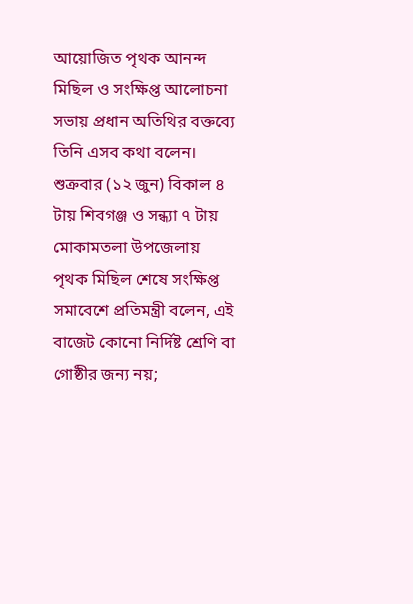আয়োজিত পৃথক আনন্দ মিছিল ও সংক্ষিপ্ত আলোচনা সভায় প্রধান অতিথির বক্তব্যে তিনি এসব কথা বলেন।
শুক্রবার (১২ জুন) বিকাল ৪ টায় শিবগঞ্জ ও সন্ধ্যা ৭ টায় মোকামতলা উপজেলায় পৃথক মিছিল শেষে সংক্ষিপ্ত সমাবেশে প্রতিমন্ত্রী বলেন, এই বাজেট কোনো নির্দিষ্ট শ্রেণি বা গোষ্ঠীর জন্য নয়;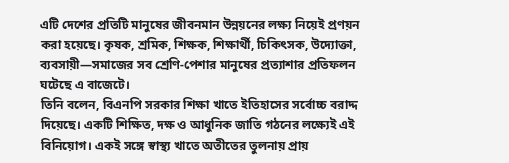এটি দেশের প্রতিটি মানুষের জীবনমান উন্নয়নের লক্ষ্য নিয়েই প্রণয়ন করা হয়েছে। কৃষক, শ্রমিক, শিক্ষক, শিক্ষার্থী, চিকিৎসক, উদ্যোক্তা, ব্যবসায়ী—সমাজের সব শ্রেণি-পেশার মানুষের প্রত্যাশার প্রতিফলন ঘটেছে এ বাজেটে।
তিনি বলেন, বিএনপি সরকার শিক্ষা খাতে ইতিহাসের সর্বোচ্চ বরাদ্দ দিয়েছে। একটি শিক্ষিত, দক্ষ ও আধুনিক জাতি গঠনের লক্ষ্যেই এই বিনিয়োগ। একই সঙ্গে স্বাস্থ্য খাতে অতীতের তুলনায় প্রায়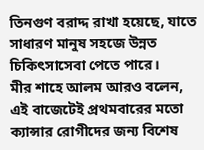তিনগুণ বরাদ্দ রাখা হয়েছে, যাতে সাধারণ মানুষ সহজে উন্নত চিকিৎসাসেবা পেতে পারে।
মীর শাহে আলম আরও বলেন, এই বাজেটেই প্রথমবারের মতো ক্যান্সার রোগীদের জন্য বিশেষ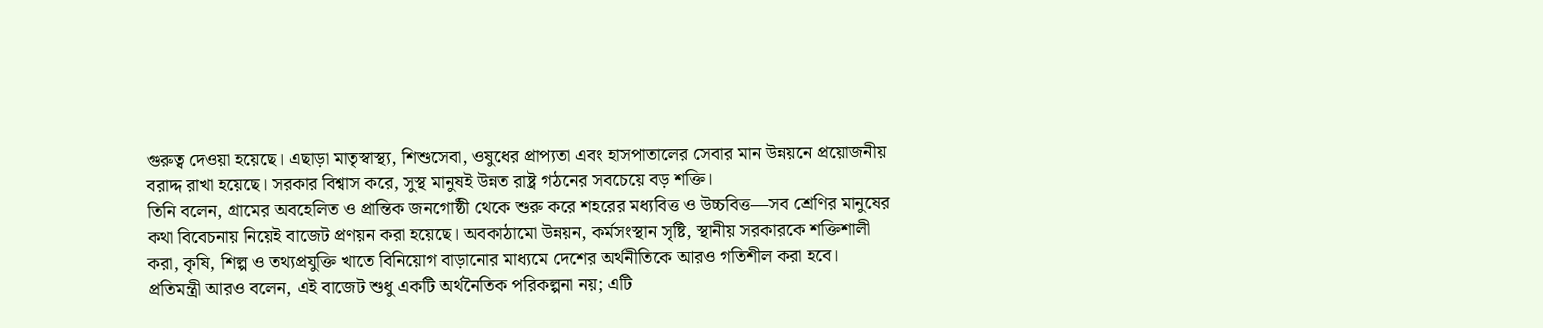গুরুত্ব দেওয়া হয়েছে। এছাড়া মাতৃস্বাস্থ্য, শিশুসেবা, ওষুধের প্রাপ্যতা এবং হাসপাতালের সেবার মান উন্নয়নে প্রয়োজনীয় বরাদ্দ রাখা হয়েছে। সরকার বিশ্বাস করে, সুস্থ মানুষই উন্নত রাষ্ট্র গঠনের সবচেয়ে বড় শক্তি।
তিনি বলেন, গ্রামের অবহেলিত ও প্রান্তিক জনগোষ্ঠী থেকে শুরু করে শহরের মধ্যবিত্ত ও উচ্চবিত্ত—সব শ্রেণির মানুষের কথা বিবেচনায় নিয়েই বাজেট প্রণয়ন করা হয়েছে। অবকাঠামো উন্নয়ন, কর্মসংস্থান সৃষ্টি, স্থানীয় সরকারকে শক্তিশালী করা, কৃষি, শিল্প ও তথ্যপ্রযুক্তি খাতে বিনিয়োগ বাড়ানোর মাধ্যমে দেশের অর্থনীতিকে আরও গতিশীল করা হবে।
প্রতিমন্ত্রী আরও বলেন, এই বাজেট শুধু একটি অর্থনৈতিক পরিকল্পনা নয়; এটি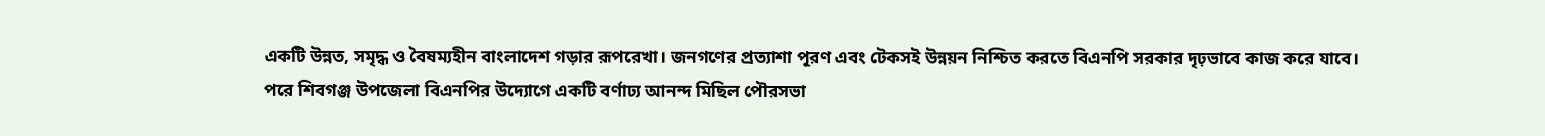একটি উন্নত, সমৃদ্ধ ও বৈষম্যহীন বাংলাদেশ গড়ার রূপরেখা। জনগণের প্রত্যাশা পূরণ এবং টেকসই উন্নয়ন নিশ্চিত করতে বিএনপি সরকার দৃঢ়ভাবে কাজ করে যাবে।
পরে শিবগঞ্জ উপজেলা বিএনপির উদ্যোগে একটি বর্ণাঢ্য আনন্দ মিছিল পৌরসভা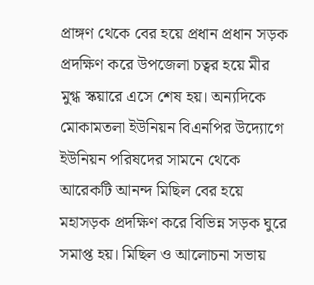প্রাঙ্গণ থেকে বের হয়ে প্রধান প্রধান সড়ক প্রদক্ষিণ করে উপজেলা চত্বর হয়ে মীর মুগ্ধ স্কয়ারে এসে শেষ হয়। অন্যদিকে মোকামতলা ইউনিয়ন বিএনপির উদ্যোগে ইউনিয়ন পরিষদের সামনে থেকে আরেকটি আনন্দ মিছিল বের হয়ে মহাসড়ক প্রদক্ষিণ করে বিভিন্ন সড়ক ঘুরে সমাপ্ত হয়। মিছিল ও আলোচনা সভায়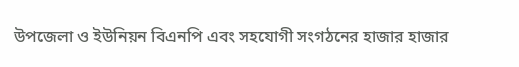উপজেলা ও ইউনিয়ন বিএনপি এবং সহযোগী সংগঠনের হাজার হাজার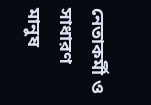নেতাকর্মী ও সাধারণ মানুষ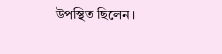উপস্থিত ছিলেন।